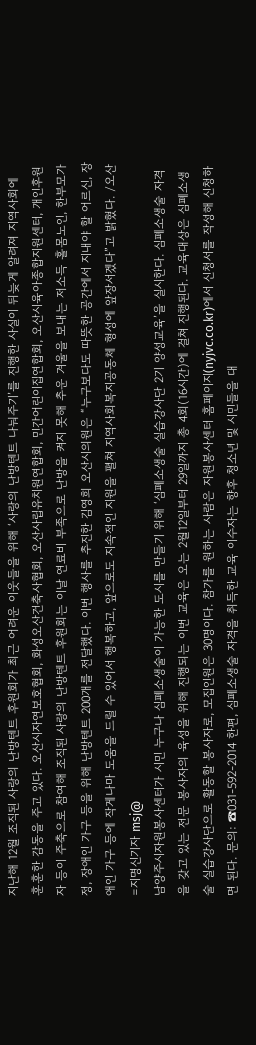지난해 12월 조직된 사랑의 난방텐트 후원회가 최근 어려운 이웃들을 위해 ‘사랑의 난방텐트 나눠주기’를 진행한 사실이 뒤늦게 알려져 지역사회에 훈훈한 감동을 주고 있다. 오산시자연보호협회, 화성오산건축사협회, 오산사립유치원연합회, 민간어린이집연합회, 오산시육아종합지원센터, 개인후원자 등이 주축으로 참여해 조직된 사랑의 난방텐트 후원회는 이날 연료비 부족으로 난방을 켜지 못해 추운 겨울을 보내는 저소득 홀몸노인, 한부모가정, 장애인 가구 등을 위해 난방텐트 200개를 전달했다. 이번 행사를 추진한 김영희 오산시의원은 “누구보다도 따뜻한 공간에서 지내야 할 어르신, 장애인 가구 등에 작게나마 도움을 드릴 수 있어서 행복하고, 앞으로도 지속적인 지원을 펼쳐 지역사회복지공동체 형성에 앞장서겠다”고 밝혔다. /오산=지명신기자 msj@
남양주시자원봉사센터가 시민 누구나 심폐소생술이 가능한 도시를 만들기 위해 ‘심폐소생술 실습강사단 2기 양성교육’을 실시한다. 심폐소생술 자격을 갖고 있는 전문 봉사자의 육성을 위해 진행되는 이번 교육은 오는 2월12일부터 29일까지 총 4회(16시간)에 걸쳐 진행된다. 교육대상은 심폐소생술 실습강사단으로 활동할 봉사자로, 모집인원은 30명이다. 참가를 원하는 사람은 자원봉사센터 홈페이지(nyjvc.co.kr)에서 신청서를 작성해 신청하면 된다. 문의: ☎031-592-2014 한편, 심폐소생술 자격을 취득한 교육 이수자는 향후 청소년 및 시민들을 대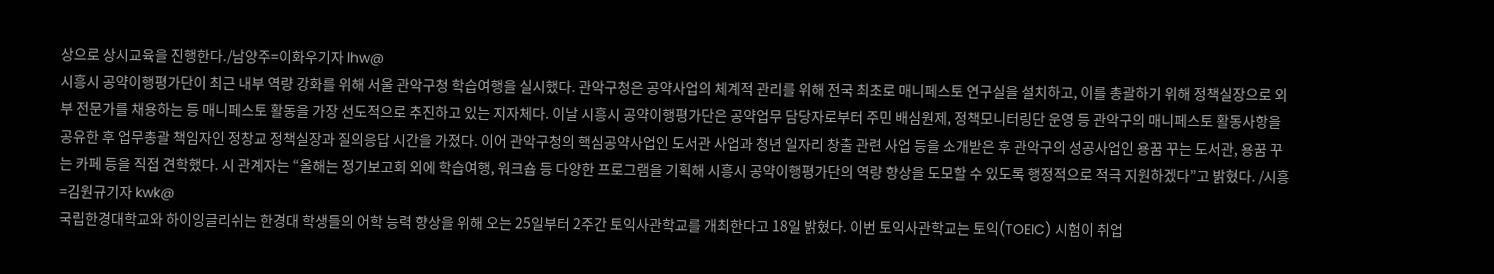상으로 상시교육을 진행한다./남양주=이화우기자 lhw@
시흥시 공약이행평가단이 최근 내부 역량 강화를 위해 서울 관악구청 학습여행을 실시했다. 관악구청은 공약사업의 체계적 관리를 위해 전국 최초로 매니페스토 연구실을 설치하고, 이를 총괄하기 위해 정책실장으로 외부 전문가를 채용하는 등 매니페스토 활동을 가장 선도적으로 추진하고 있는 지자체다. 이날 시흥시 공약이행평가단은 공약업무 담당자로부터 주민 배심원제, 정책모니터링단 운영 등 관악구의 매니페스토 활동사항을 공유한 후 업무총괄 책임자인 정창교 정책실장과 질의응답 시간을 가졌다. 이어 관악구청의 핵심공약사업인 도서관 사업과 청년 일자리 창출 관련 사업 등을 소개받은 후 관악구의 성공사업인 용꿈 꾸는 도서관, 용꿈 꾸는 카페 등을 직접 견학했다. 시 관계자는 “올해는 정기보고회 외에 학습여행, 워크숍 등 다양한 프로그램을 기획해 시흥시 공약이행평가단의 역량 향상을 도모할 수 있도록 행정적으로 적극 지원하겠다”고 밝혔다. /시흥=김원규기자 kwk@
국립한경대학교와 하이잉글리쉬는 한경대 학생들의 어학 능력 향상을 위해 오는 25일부터 2주간 토익사관학교를 개최한다고 18일 밝혔다. 이번 토익사관학교는 토익(TOEIC) 시험이 취업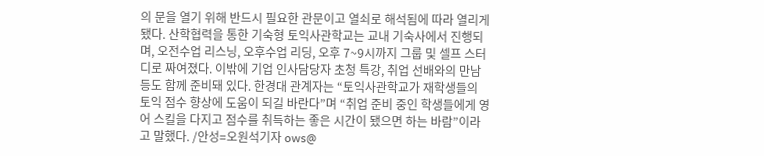의 문을 열기 위해 반드시 필요한 관문이고 열쇠로 해석됨에 따라 열리게 됐다. 산학협력을 통한 기숙형 토익사관학교는 교내 기숙사에서 진행되며, 오전수업 리스닝, 오후수업 리딩, 오후 7~9시까지 그룹 및 셀프 스터디로 짜여졌다. 이밖에 기업 인사담당자 초청 특강, 취업 선배와의 만남 등도 함께 준비돼 있다. 한경대 관계자는 “토익사관학교가 재학생들의 토익 점수 향상에 도움이 되길 바란다”며 “취업 준비 중인 학생들에게 영어 스킬을 다지고 점수를 취득하는 좋은 시간이 됐으면 하는 바람”이라고 말했다. /안성=오원석기자 ows@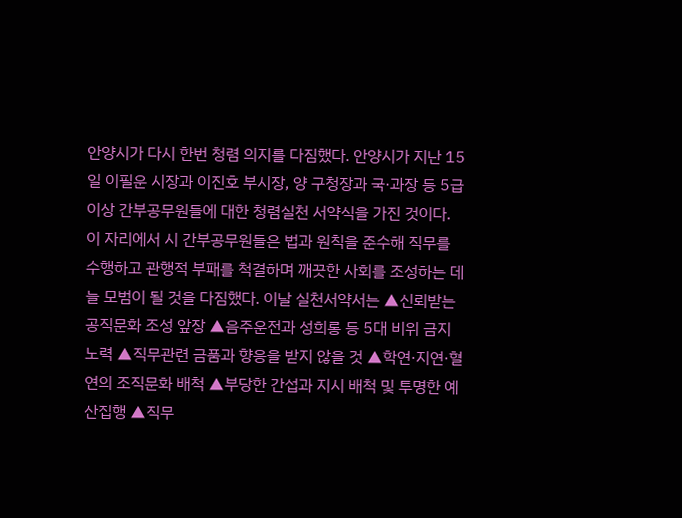안양시가 다시 한번 청렴 의지를 다짐했다. 안양시가 지난 15일 이필운 시장과 이진호 부시장, 양 구청장과 국·과장 등 5급 이상 간부공무원들에 대한 청렴실천 서약식을 가진 것이다. 이 자리에서 시 간부공무원들은 법과 원칙을 준수해 직무를 수행하고 관행적 부패를 척결하며 깨끗한 사회를 조성하는 데 늘 모범이 될 것을 다짐했다. 이날 실천서약서는 ▲신뢰받는 공직문화 조성 앞장 ▲음주운전과 성희롱 등 5대 비위 금지 노력 ▲직무관련 금품과 향응을 받지 않을 것 ▲학연·지연·혈연의 조직문화 배척 ▲부당한 간섭과 지시 배척 및 투명한 예산집행 ▲직무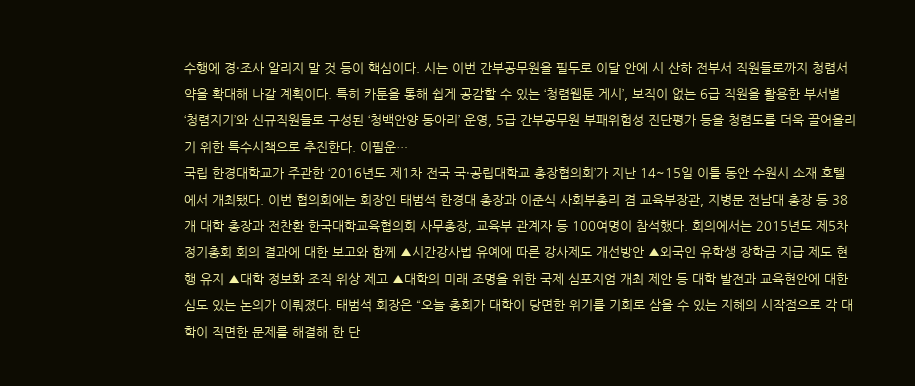수행에 경·조사 알리지 말 것 등이 핵심이다. 시는 이번 간부공무원을 필두로 이달 안에 시 산하 전부서 직원들로까지 청렴서약을 확대해 나갈 계획이다. 특히 카툰을 통해 쉽게 공감할 수 있는 ‘청렴웹툰 게시’, 보직이 없는 6급 직원을 활용한 부서별 ‘청렴지기’와 신규직원들로 구성된 ‘청백안양 동아리’ 운영, 5급 간부공무원 부패위험성 진단평가 등을 청렴도를 더욱 끌어올리기 위한 특수시책으로 추진한다. 이필운…
국립 한경대학교가 주관한 ‘2016년도 제1차 전국 국·공립대학교 총장협의회’가 지난 14~15일 이틀 동안 수원시 소재 호텔에서 개최됐다. 이번 협의회에는 회장인 태범석 한경대 총장과 이준식 사회부총리 겸 교육부장관, 지병문 전남대 총장 등 38개 대학 총장과 전찬환 한국대학교육협의회 사무총장, 교육부 관계자 등 100여명이 참석했다. 회의에서는 2015년도 제5차 정기총회 회의 결과에 대한 보고와 함께 ▲시간강사법 유예에 따른 강사제도 개선방안 ▲외국인 유학생 장학금 지급 제도 현행 유지 ▲대학 정보화 조직 위상 제고 ▲대학의 미래 조명을 위한 국제 심포지엄 개최 제안 등 대학 발전과 교육현안에 대한 심도 있는 논의가 이뤄졌다. 태범석 회장은 “오늘 총회가 대학이 당면한 위기를 기회로 삼을 수 있는 지혜의 시작점으로 각 대학이 직면한 문제를 해결해 한 단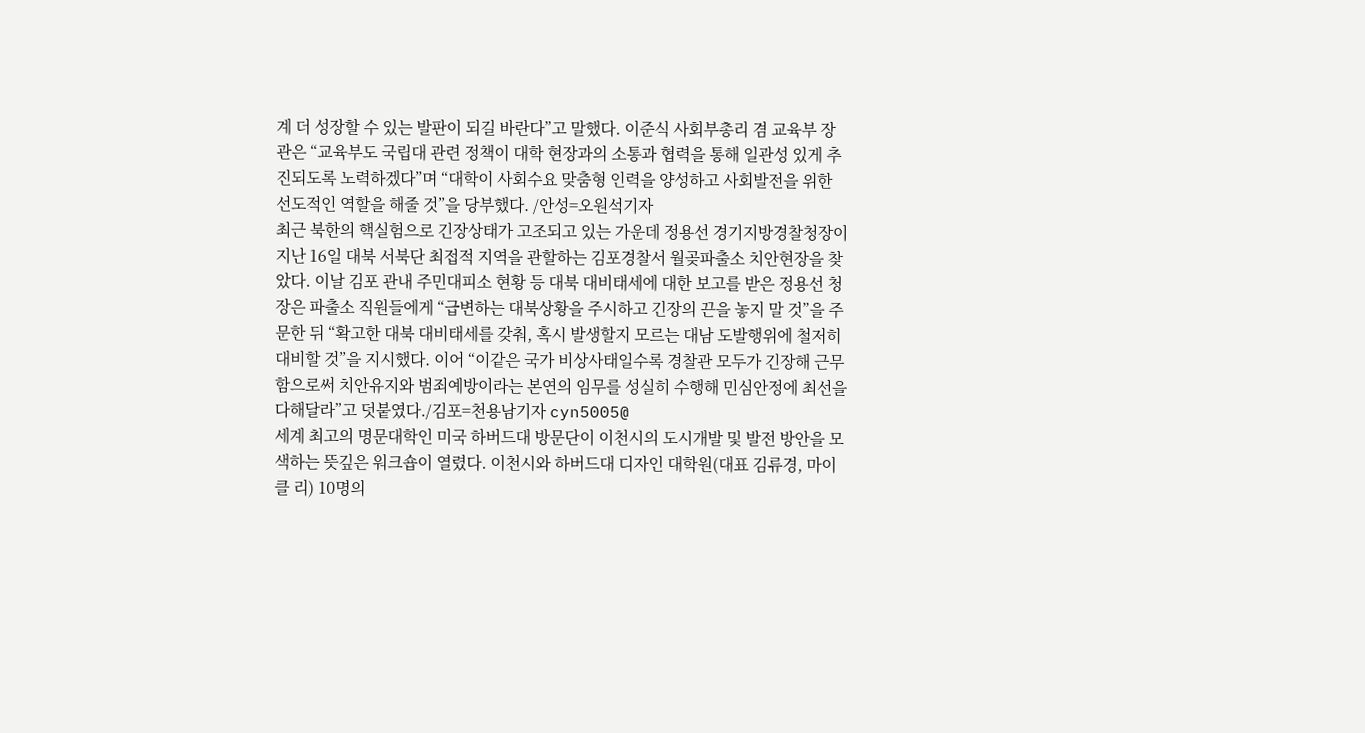계 더 성장할 수 있는 발판이 되길 바란다”고 말했다. 이준식 사회부총리 겸 교육부 장관은 “교육부도 국립대 관련 정책이 대학 현장과의 소통과 협력을 통해 일관성 있게 추진되도록 노력하겠다”며 “대학이 사회수요 맞춤형 인력을 양성하고 사회발전을 위한 선도적인 역할을 해줄 것”을 당부했다. /안성=오원석기자
최근 북한의 핵실험으로 긴장상태가 고조되고 있는 가운데 정용선 경기지방경찰청장이 지난 16일 대북 서북단 최접적 지역을 관할하는 김포경찰서 월곶파출소 치안현장을 찾았다. 이날 김포 관내 주민대피소 현황 등 대북 대비태세에 대한 보고를 받은 정용선 청장은 파출소 직원들에게 “급변하는 대북상황을 주시하고 긴장의 끈을 놓지 말 것”을 주문한 뒤 “확고한 대북 대비태세를 갖춰, 혹시 발생할지 모르는 대남 도발행위에 철저히 대비할 것”을 지시했다. 이어 “이같은 국가 비상사태일수록 경찰관 모두가 긴장해 근무함으로써 치안유지와 범죄예방이라는 본연의 임무를 성실히 수행해 민심안정에 최선을 다해달라”고 덧붙였다./김포=천용남기자 cyn5005@
세계 최고의 명문대학인 미국 하버드대 방문단이 이천시의 도시개발 및 발전 방안을 모색하는 뜻깊은 워크숍이 열렸다. 이천시와 하버드대 디자인 대학원(대표 김류경, 마이클 리) 10명의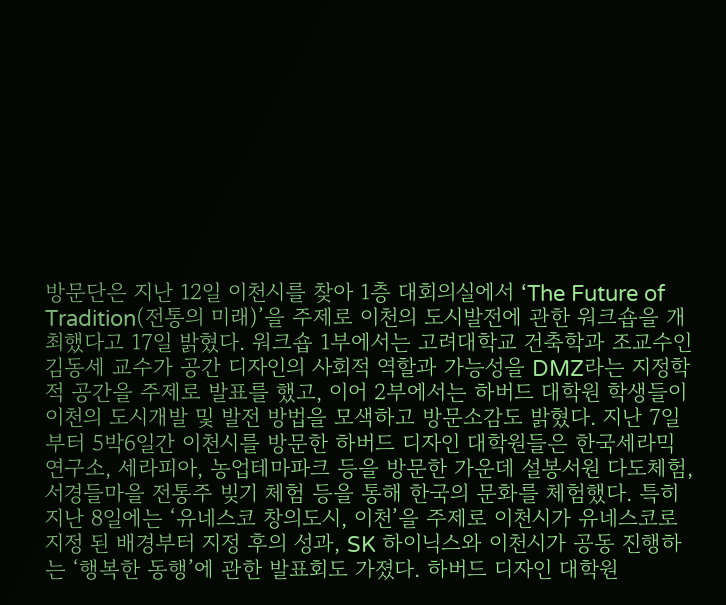방문단은 지난 12일 이천시를 찾아 1층 대회의실에서 ‘The Future of Tradition(전통의 미래)’을 주제로 이천의 도시발전에 관한 워크숍을 개최했다고 17일 밝혔다. 워크숍 1부에서는 고려대학교 건축학과 조교수인 김동세 교수가 공간 디자인의 사회적 역할과 가능성을 DMZ라는 지정학적 공간을 주제로 발표를 했고, 이어 2부에서는 하버드 대학원 학생들이 이천의 도시개발 및 발전 방법을 모색하고 방문소감도 밝혔다. 지난 7일부터 5박6일간 이천시를 방문한 하버드 디자인 대학원들은 한국세라믹연구소, 세라피아, 농업테마파크 등을 방문한 가운데 설봉서원 다도체험, 서경들마을 전통주 빚기 체험 등을 통해 한국의 문화를 체험했다. 특히 지난 8일에는 ‘유네스코 창의도시, 이천’을 주제로 이천시가 유네스코로 지정 된 배경부터 지정 후의 성과, SK 하이닉스와 이천시가 공동 진행하는 ‘행복한 동행’에 관한 발표회도 가졌다. 하버드 디자인 대학원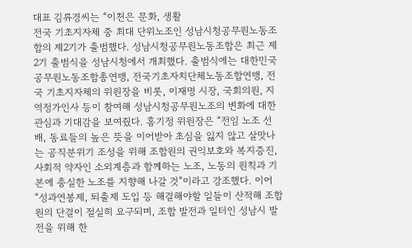대표 김류경씨는 “이천은 문화, 생활
전국 기초지자체 중 최대 단위노조인 성남시청공무원노동조합의 제2기가 출범했다. 성남시청공무원노동조합은 최근 제2기 출범식을 성남시청에서 개최했다. 출범식에는 대한민국공무원노동조합총연맹, 전국기초자치단체노동조합연맹, 전국 기초지자체의 위원장을 비롯, 이재명 시장, 국회의원, 지역정가인사 등이 참여해 성남시청공무원노조의 변화에 대한 관심과 기대감을 보여줬다. 홍기정 위원장은 “전임 노조 선배, 동료들의 높은 뜻을 이어받아 초심을 잃지 않고 살맛나는 공직분위기 조성을 위해 조합원의 권익보호와 복지증진, 사회적 약자인 소외계층과 함께하는 노조, 노동의 원칙과 기본에 충실한 노조를 지향해 나갈 것”이라고 강조했다. 이어 “성과연봉제, 퇴출제 도입 등 해결해야할 일들이 산적해 조합원의 단결이 절실히 요구되며, 조합 발전과 일터인 성남시 발전을 위해 한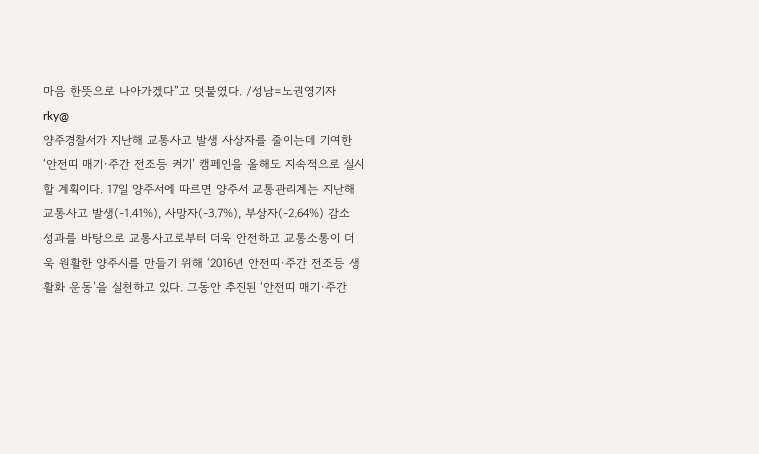마음 한뜻으로 나아가겠다”고 덧붙였다. /성남=노권영기자 rky@
양주경찰서가 지난해 교통사고 발생 사상자를 줄이는데 기여한 ‘안전띠 매기·주간 전조등 켜기’ 캠페인을 올해도 지속적으로 실시할 계획이다. 17일 양주서에 따르면 양주서 교통관리계는 지난해 교통사고 발생(-1.41%), 사망자(-3.7%), 부상자(-2.64%) 감소 성과를 바탕으로 교통사고로부터 더욱 안전하고 교통소통이 더욱 원활한 양주시를 만들기 위해 ‘2016년 안전띠·주간 전조등 생활화 운동’을 실천하고 있다. 그동안 추진된 ‘안전띠 매기·주간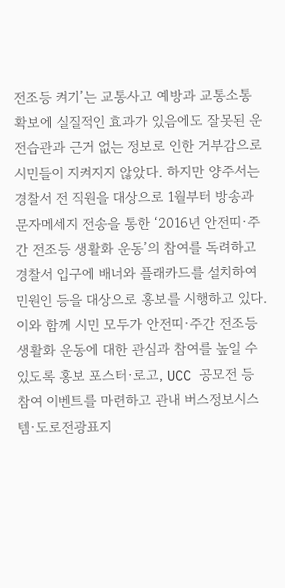전조등 켜기’는 교통사고 예방과 교통소통 확보에 실질적인 효과가 있음에도 잘못된 운전습관과 근거 없는 정보로 인한 거부감으로 시민들이 지켜지지 않았다. 하지만 양주서는 경찰서 전 직원을 대상으로 1월부터 방송과 문자메세지 전송을 통한 ‘2016년 안전띠·주간 전조등 생활화 운동’의 참여를 독려하고 경찰서 입구에 배너와 플래카드를 설치하여 민원인 등을 대상으로 홍보를 시행하고 있다. 이와 함께 시민 모두가 안전띠·주간 전조등 생활화 운동에 대한 관심과 참여를 높일 수 있도록 홍보 포스터·로고, UCC 공모전 등 참여 이벤트를 마련하고 관내 버스정보시스템·도로전광표지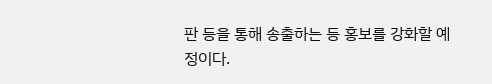판 등을 통해 송출하는 등 홍보를 강화할 예정이다.